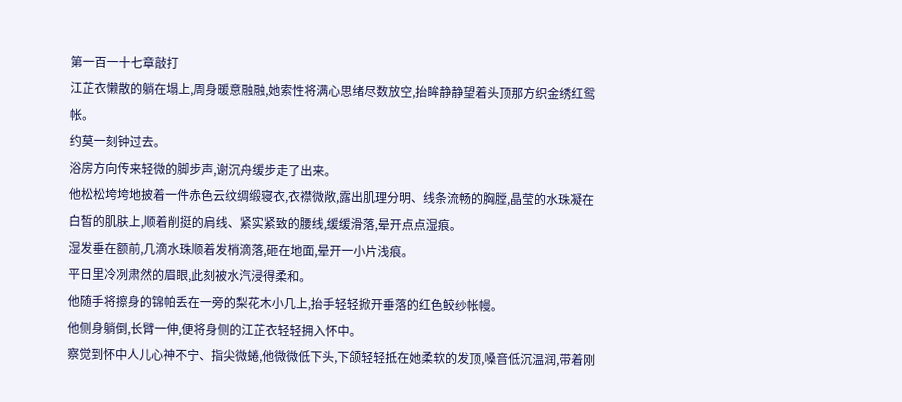第一百一十七章敲打
江芷衣懒散的躺在塌上,周身暖意融融,她索性将满心思绪尽数放空,抬眸静静望着头顶那方织金绣红鸳帐。
约莫一刻钟过去。
浴房方向传来轻微的脚步声,谢沉舟缓步走了出来。
他松松垮垮地披着一件赤色云纹绸缎寝衣,衣襟微敞,露出肌理分明、线条流畅的胸膛,晶莹的水珠凝在白皙的肌肤上,顺着削挺的肩线、紧实紧致的腰线,缓缓滑落,晕开点点湿痕。
湿发垂在额前,几滴水珠顺着发梢滴落,砸在地面,晕开一小片浅痕。
平日里冷冽肃然的眉眼,此刻被水汽浸得柔和。
他随手将擦身的锦帕丢在一旁的梨花木小几上,抬手轻轻掀开垂落的红色鲛纱帐幔。
他侧身躺倒,长臂一伸,便将身侧的江芷衣轻轻拥入怀中。
察觉到怀中人儿心神不宁、指尖微蜷,他微微低下头,下颌轻轻抵在她柔软的发顶,嗓音低沉温润,带着刚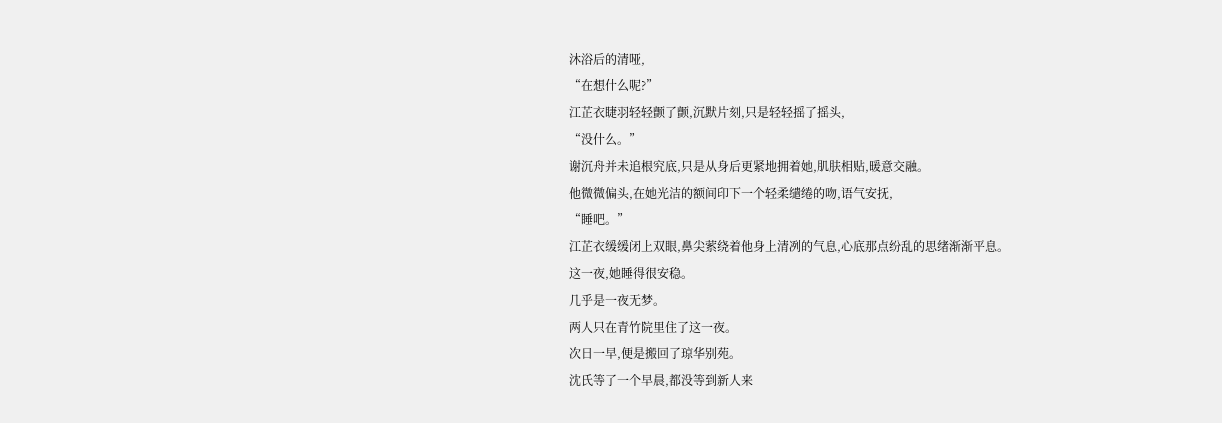沐浴后的清哑,
“在想什么呢?”
江芷衣睫羽轻轻颤了颤,沉默片刻,只是轻轻摇了摇头,
“没什么。”
谢沉舟并未追根究底,只是从身后更紧地拥着她,肌肤相贴,暖意交融。
他微微偏头,在她光洁的额间印下一个轻柔缱绻的吻,语气安抚,
“睡吧。”
江芷衣缓缓闭上双眼,鼻尖萦绕着他身上清冽的气息,心底那点纷乱的思绪渐渐平息。
这一夜,她睡得很安稳。
几乎是一夜无梦。
两人只在青竹院里住了这一夜。
次日一早,便是搬回了琼华别苑。
沈氏等了一个早晨,都没等到新人来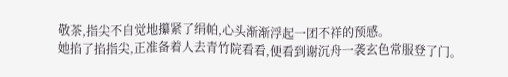敬茶,指尖不自觉地攥紧了绢帕,心头渐渐浮起一团不祥的预感。
她掐了掐指尖,正准备着人去青竹院看看,便看到谢沉舟一袭玄色常服登了门。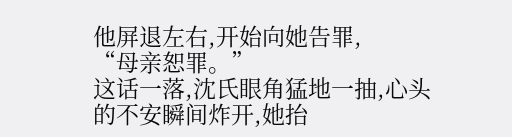他屏退左右,开始向她告罪,
“母亲恕罪。”
这话一落,沈氏眼角猛地一抽,心头的不安瞬间炸开,她抬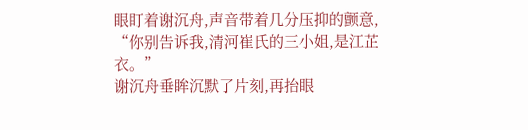眼盯着谢沉舟,声音带着几分压抑的颤意,
“你别告诉我,清河崔氏的三小姐,是江芷衣。”
谢沉舟垂眸沉默了片刻,再抬眼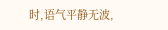时,语气平静无波,